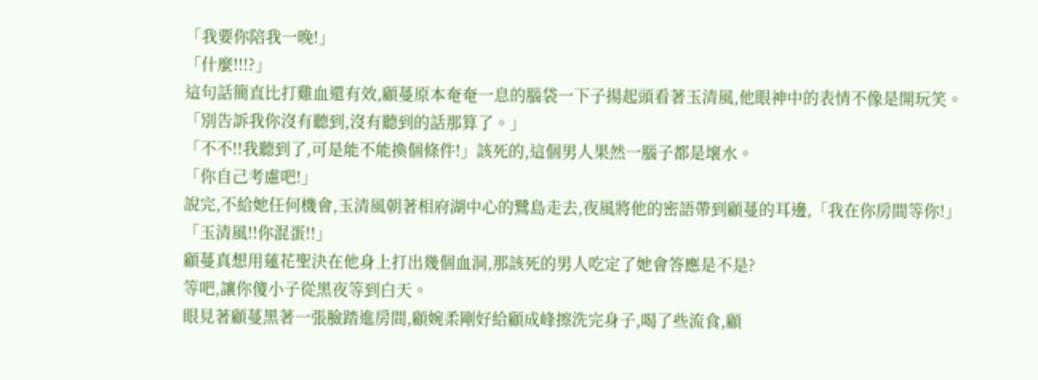「我要你陪我一晚!」
「什麼!!!?」
這句話簡直比打雞血還有效,顧蔓原本奄奄一息的腦袋一下子揚起頭看著玉清風,他眼神中的表情不像是開玩笑。
「別告訴我你沒有聽到,沒有聽到的話那算了。」
「不不!!我聽到了,可是能不能換個條件!」該死的,這個男人果然一腦子都是壞水。
「你自己考慮吧!」
說完,不給她任何機會,玉清風朝著相府湖中心的鷺島走去,夜風將他的密語帶到顧蔓的耳邊,「我在你房間等你!」
「玉清風!!你混蛋!!」
顧蔓真想用蓮花聖決在他身上打出幾個血洞,那該死的男人吃定了她會答應是不是?
等吧,讓你傻小子從黑夜等到白天。
眼見著顧蔓黑著一張臉踏進房間,顧婉柔剛好給顧成峰擦洗完身子,喝了些流食,顧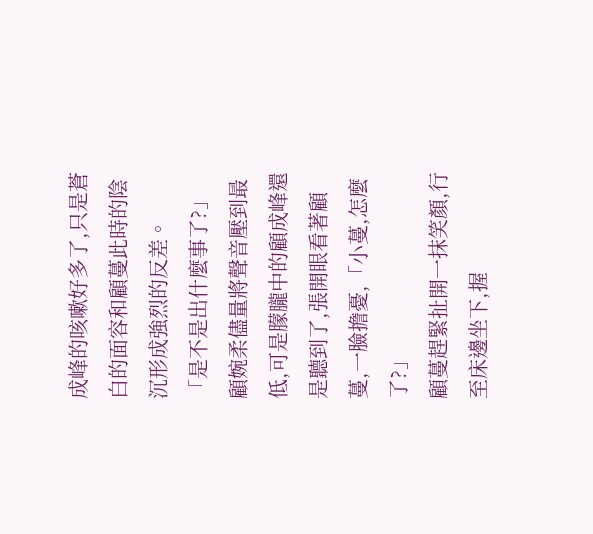成峰的咳嗽好多了,只是蒼白的面容和顧蔓此時的陰沉形成強烈的反差。
「是不是出什麼事了?」
顧婉柔儘量將聲音壓到最低,可是朦朧中的顧成峰還是聽到了,張開眼看著顧蔓,一臉擔憂,「小蔓,怎麼了?」
顧蔓趕緊扯開一抹笑顏,行至床邊坐下,握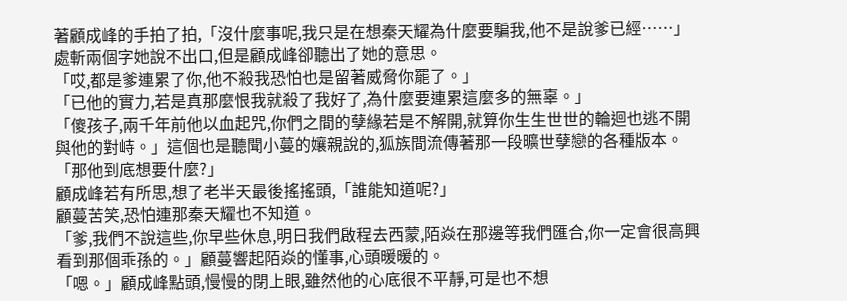著顧成峰的手拍了拍,「沒什麼事呢,我只是在想秦天耀為什麼要騙我,他不是說爹已經……」
處斬兩個字她說不出口,但是顧成峰卻聽出了她的意思。
「哎,都是爹連累了你,他不殺我恐怕也是留著威脅你罷了。」
「已他的實力,若是真那麼恨我就殺了我好了,為什麼要連累這麼多的無辜。」
「傻孩子,兩千年前他以血起咒,你們之間的孽緣若是不解開,就算你生生世世的輪迴也逃不開與他的對峙。」這個也是聽聞小蔓的孃親說的,狐族間流傳著那一段曠世孽戀的各種版本。
「那他到底想要什麼?」
顧成峰若有所思,想了老半天最後搖搖頭,「誰能知道呢?」
顧蔓苦笑,恐怕連那秦天耀也不知道。
「爹,我們不說這些,你早些休息,明日我們啟程去西蒙,陌焱在那邊等我們匯合,你一定會很高興看到那個乖孫的。」顧蔓響起陌焱的懂事,心頭暖暖的。
「嗯。」顧成峰點頭,慢慢的閉上眼,雖然他的心底很不平靜,可是也不想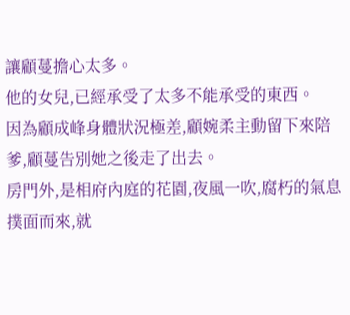讓顧蔓擔心太多。
他的女兒,已經承受了太多不能承受的東西。
因為顧成峰身體狀況極差,顧婉柔主動留下來陪爹,顧蔓告別她之後走了出去。
房門外,是相府內庭的花園,夜風一吹,腐朽的氣息撲面而來,就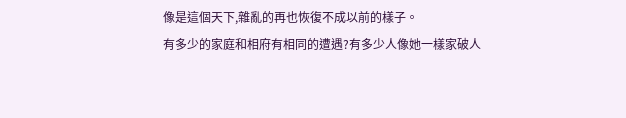像是這個天下,雜亂的再也恢復不成以前的樣子。
有多少的家庭和相府有相同的遭遇?有多少人像她一樣家破人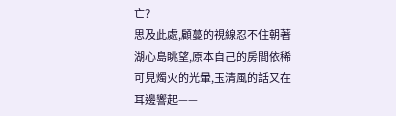亡?
思及此處,顧蔓的視線忍不住朝著湖心島眺望,原本自己的房間依稀可見燭火的光暈,玉清風的話又在耳邊響起——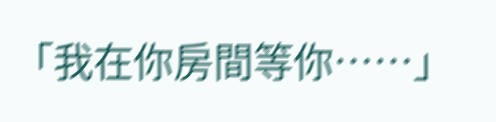「我在你房間等你……」